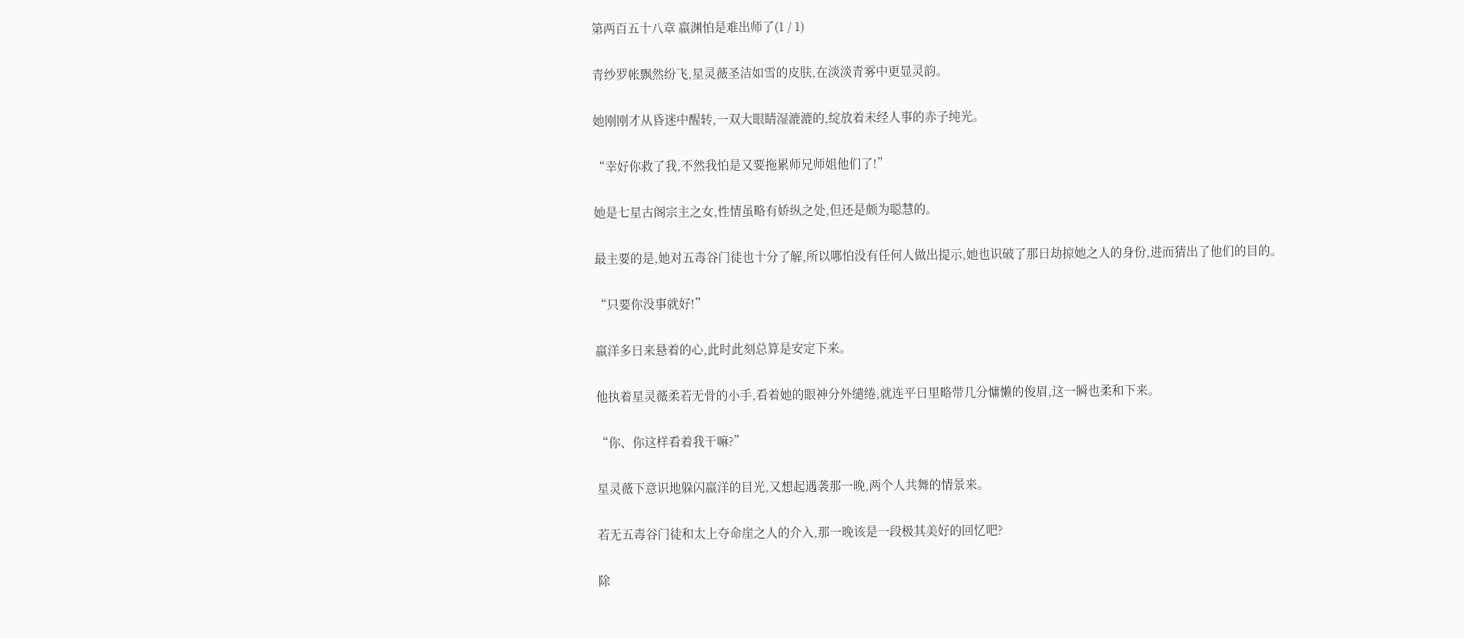第两百五十八章 嬴渊怕是难出师了(1 / 1)

青纱罗帐飘然纷飞,星灵薇圣洁如雪的皮肤,在淡淡青雾中更显灵韵。

她刚刚才从昏迷中醒转,一双大眼睛湿漉漉的,绽放着未经人事的赤子纯光。

“幸好你救了我,不然我怕是又要拖累师兄师姐他们了!”

她是七星古阁宗主之女,性情虽略有娇纵之处,但还是颇为聪慧的。

最主要的是,她对五毒谷门徒也十分了解,所以哪怕没有任何人做出提示,她也识破了那日劫掠她之人的身份,进而猜出了他们的目的。

“只要你没事就好!”

嬴洋多日来悬着的心,此时此刻总算是安定下来。

他执着星灵薇柔若无骨的小手,看着她的眼神分外缱绻,就连平日里略带几分慵懒的俊眉,这一瞬也柔和下来。

“你、你这样看着我干嘛?”

星灵薇下意识地躲闪嬴洋的目光,又想起遇袭那一晚,两个人共舞的情景来。

若无五毒谷门徒和太上夺命崖之人的介入,那一晚该是一段极其美好的回忆吧?

除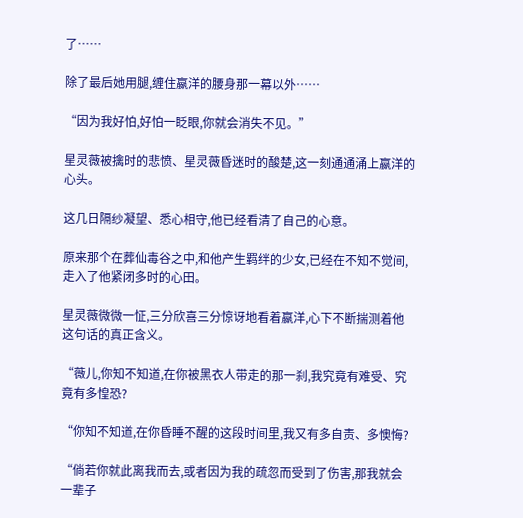了……

除了最后她用腿,缠住嬴洋的腰身那一幕以外……

“因为我好怕,好怕一眨眼,你就会消失不见。”

星灵薇被擒时的悲愤、星灵薇昏迷时的酸楚,这一刻通通涌上嬴洋的心头。

这几日隔纱凝望、悉心相守,他已经看清了自己的心意。

原来那个在葬仙毒谷之中,和他产生羁绊的少女,已经在不知不觉间,走入了他紧闭多时的心田。

星灵薇微微一怔,三分欣喜三分惊讶地看着嬴洋,心下不断揣测着他这句话的真正含义。

“薇儿,你知不知道,在你被黑衣人带走的那一刹,我究竟有难受、究竟有多惶恐?

“你知不知道,在你昏睡不醒的这段时间里,我又有多自责、多懊悔?

“倘若你就此离我而去,或者因为我的疏忽而受到了伤害,那我就会一辈子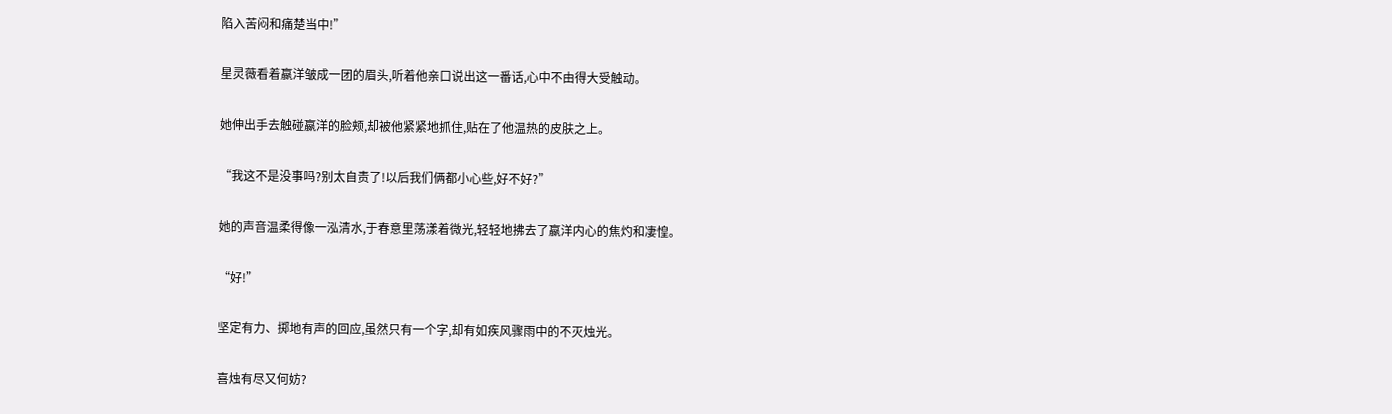陷入苦闷和痛楚当中!”

星灵薇看着嬴洋皱成一团的眉头,听着他亲口说出这一番话,心中不由得大受触动。

她伸出手去触碰嬴洋的脸颊,却被他紧紧地抓住,贴在了他温热的皮肤之上。

“我这不是没事吗?别太自责了!以后我们俩都小心些,好不好?”

她的声音温柔得像一泓清水,于春意里荡漾着微光,轻轻地拂去了嬴洋内心的焦灼和凄惶。

“好!”

坚定有力、掷地有声的回应,虽然只有一个字,却有如疾风骤雨中的不灭烛光。

喜烛有尽又何妨?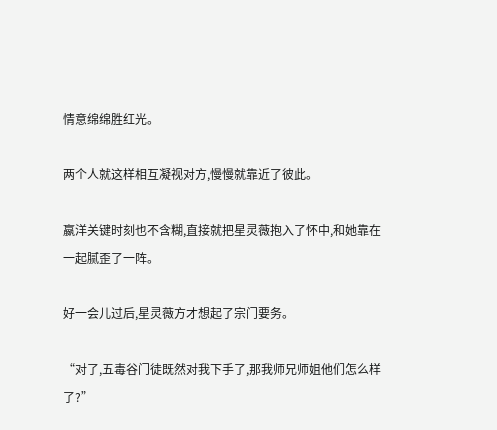情意绵绵胜红光。

两个人就这样相互凝视对方,慢慢就靠近了彼此。

嬴洋关键时刻也不含糊,直接就把星灵薇抱入了怀中,和她靠在一起腻歪了一阵。

好一会儿过后,星灵薇方才想起了宗门要务。

“对了,五毒谷门徒既然对我下手了,那我师兄师姐他们怎么样了?”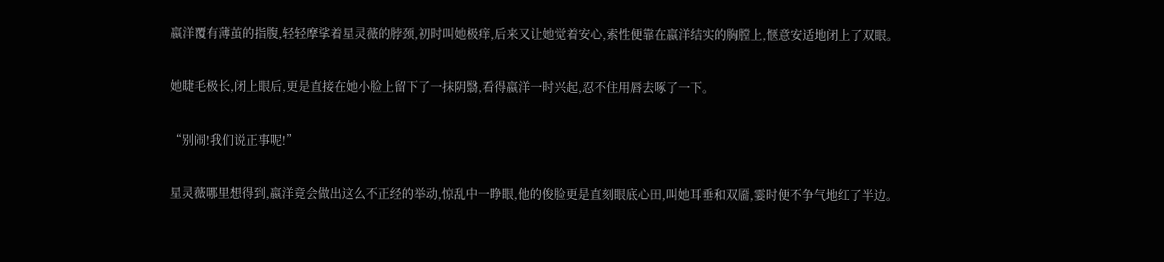嬴洋覆有薄茧的指腹,轻轻摩挲着星灵薇的脖颈,初时叫她极痒,后来又让她觉着安心,索性便靠在嬴洋结实的胸膛上,惬意安适地闭上了双眼。

她睫毛极长,闭上眼后,更是直接在她小脸上留下了一抹阴翳,看得嬴洋一时兴起,忍不住用唇去啄了一下。

“别闹!我们说正事呢!”

星灵薇哪里想得到,嬴洋竟会做出这么不正经的举动,惊乱中一睁眼,他的俊脸更是直刻眼底心田,叫她耳垂和双靥,霎时便不争气地红了半边。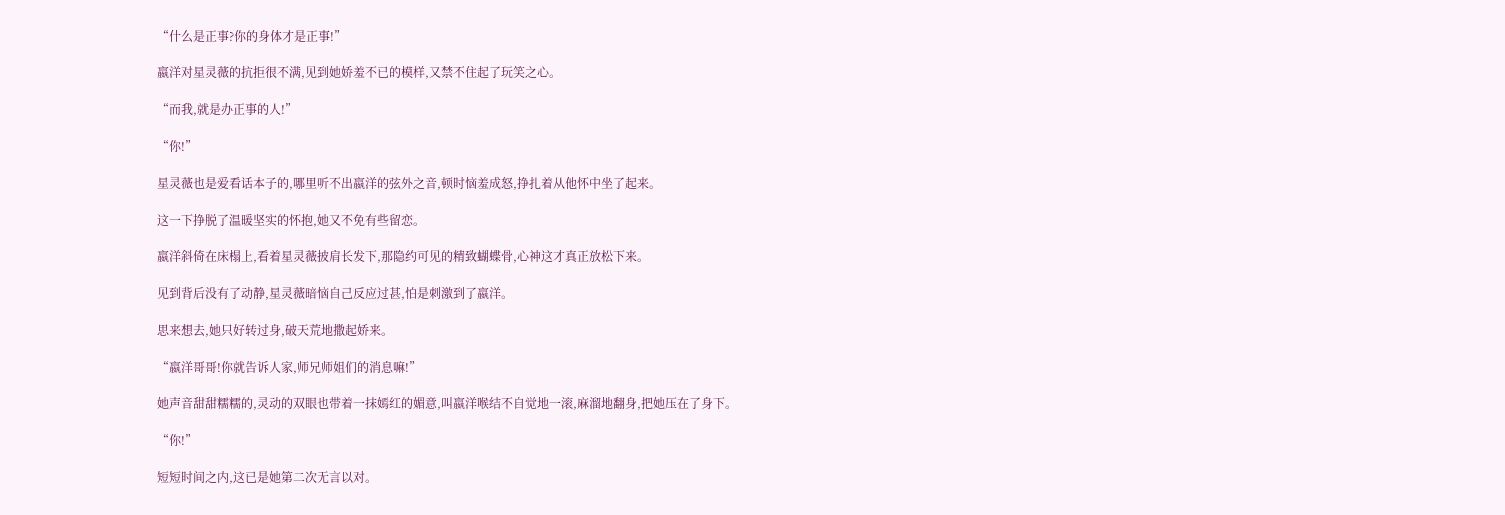“什么是正事?你的身体才是正事!”

嬴洋对星灵薇的抗拒很不满,见到她娇羞不已的模样,又禁不住起了玩笑之心。

“而我,就是办正事的人!”

“你!”

星灵薇也是爱看话本子的,哪里听不出嬴洋的弦外之音,顿时恼羞成怒,挣扎着从他怀中坐了起来。

这一下挣脱了温暖坚实的怀抱,她又不免有些留恋。

嬴洋斜倚在床榻上,看着星灵薇披肩长发下,那隐约可见的精致蝴蝶骨,心神这才真正放松下来。

见到背后没有了动静,星灵薇暗恼自己反应过甚,怕是刺激到了嬴洋。

思来想去,她只好转过身,破天荒地撒起娇来。

“嬴洋哥哥!你就告诉人家,师兄师姐们的消息嘛!”

她声音甜甜糯糯的,灵动的双眼也带着一抹嫣红的媚意,叫嬴洋喉结不自觉地一滚,麻溜地翻身,把她压在了身下。

“你!”

短短时间之内,这已是她第二次无言以对。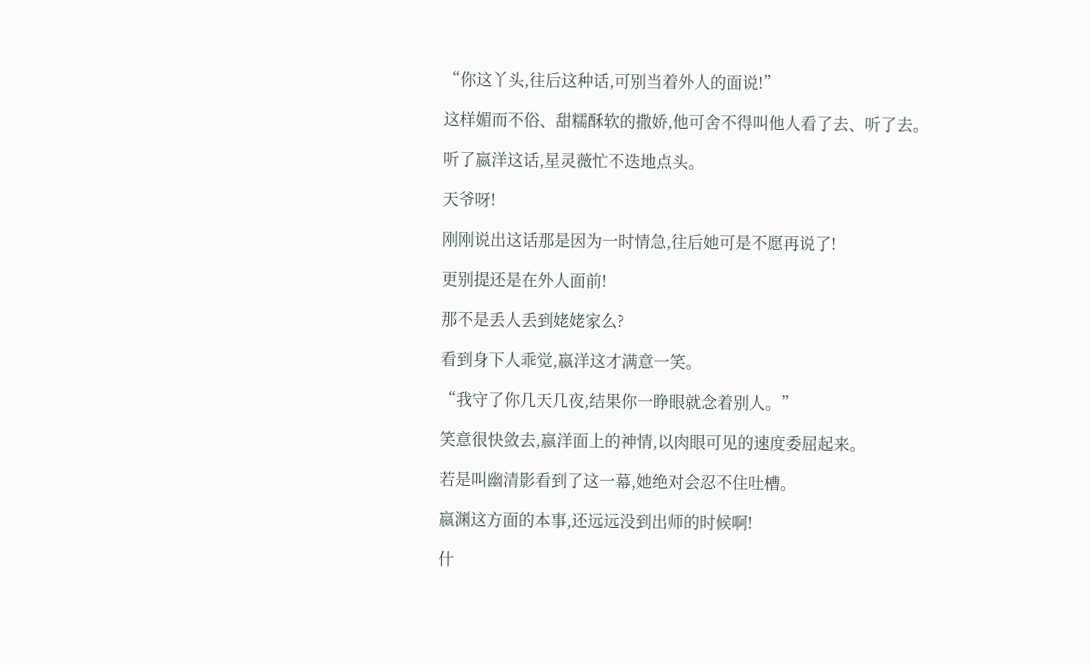“你这丫头,往后这种话,可别当着外人的面说!”

这样媚而不俗、甜糯酥软的撒娇,他可舍不得叫他人看了去、听了去。

听了嬴洋这话,星灵薇忙不迭地点头。

天爷呀!

刚刚说出这话那是因为一时情急,往后她可是不愿再说了!

更别提还是在外人面前!

那不是丢人丢到姥姥家么?

看到身下人乖觉,嬴洋这才满意一笑。

“我守了你几天几夜,结果你一睁眼就念着别人。”

笑意很快敛去,嬴洋面上的神情,以肉眼可见的速度委屈起来。

若是叫幽清影看到了这一幕,她绝对会忍不住吐槽。

嬴渊这方面的本事,还远远没到出师的时候啊!

什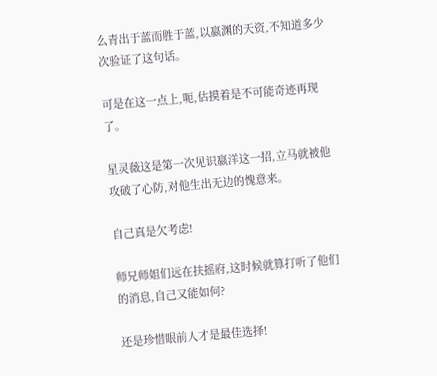么青出于蓝而胜于蓝,以嬴渊的天资,不知道多少次验证了这句话。

可是在这一点上,呃,估摸着是不可能奇迹再现了。

星灵薇这是第一次见识嬴洋这一招,立马就被他攻破了心防,对他生出无边的愧意来。

自己真是欠考虑!

师兄师姐们远在扶摇府,这时候就算打听了他们的消息,自己又能如何?

还是珍惜眼前人才是最佳选择!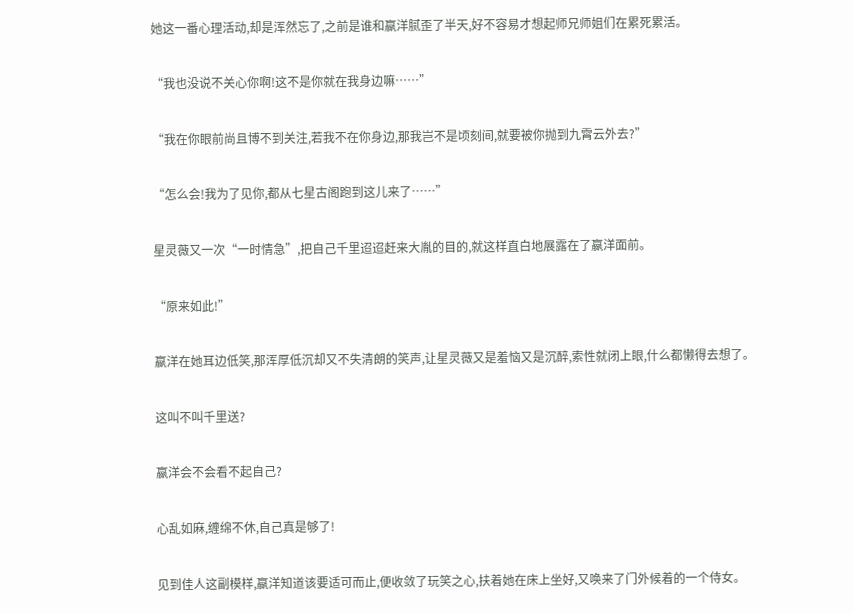她这一番心理活动,却是浑然忘了,之前是谁和嬴洋腻歪了半天,好不容易才想起师兄师姐们在累死累活。

“我也没说不关心你啊!这不是你就在我身边嘛……”

“我在你眼前尚且博不到关注,若我不在你身边,那我岂不是顷刻间,就要被你抛到九霄云外去?”

“怎么会!我为了见你,都从七星古阁跑到这儿来了……”

星灵薇又一次“一时情急”,把自己千里迢迢赶来大胤的目的,就这样直白地展露在了嬴洋面前。

“原来如此!”

嬴洋在她耳边低笑,那浑厚低沉却又不失清朗的笑声,让星灵薇又是羞恼又是沉醉,索性就闭上眼,什么都懒得去想了。

这叫不叫千里送?

嬴洋会不会看不起自己?

心乱如麻,缠绵不休,自己真是够了!

见到佳人这副模样,嬴洋知道该要适可而止,便收敛了玩笑之心,扶着她在床上坐好,又唤来了门外候着的一个侍女。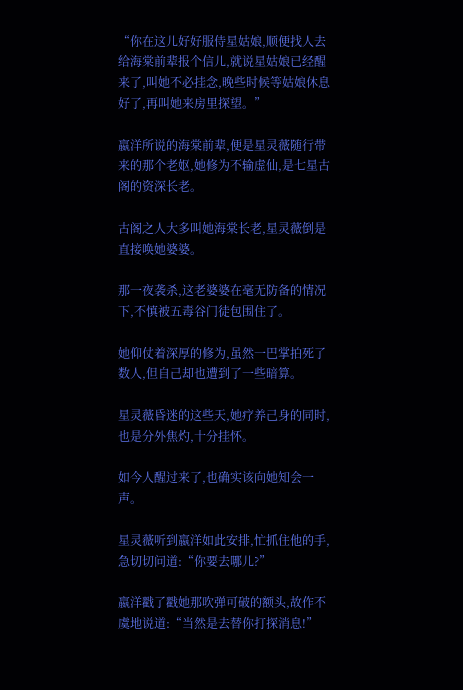“你在这儿好好服侍星姑娘,顺便找人去给海棠前辈报个信儿,就说星姑娘已经醒来了,叫她不必挂念,晚些时候等姑娘休息好了,再叫她来房里探望。”

嬴洋所说的海棠前辈,便是星灵薇随行带来的那个老妪,她修为不输虚仙,是七星古阁的资深长老。

古阁之人大多叫她海棠长老,星灵薇倒是直接唤她婆婆。

那一夜袭杀,这老婆婆在毫无防备的情况下,不慎被五毒谷门徒包围住了。

她仰仗着深厚的修为,虽然一巴掌拍死了数人,但自己却也遭到了一些暗算。

星灵薇昏迷的这些天,她疗养己身的同时,也是分外焦灼,十分挂怀。

如今人醒过来了,也确实该向她知会一声。

星灵薇听到嬴洋如此安排,忙抓住他的手,急切切问道:“你要去哪儿?”

嬴洋戳了戳她那吹弹可破的额头,故作不虞地说道:“当然是去替你打探消息!”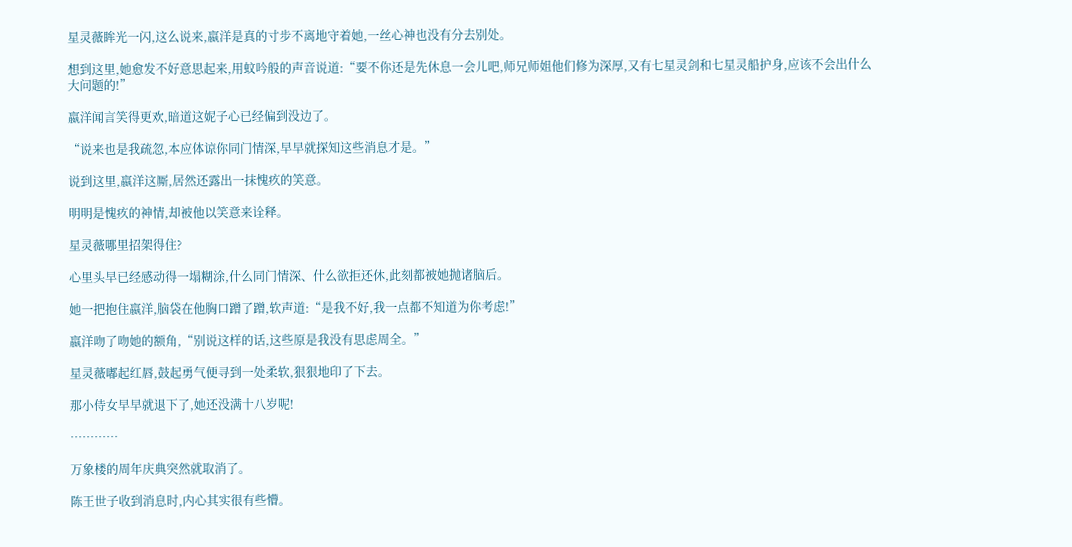星灵薇眸光一闪,这么说来,嬴洋是真的寸步不离地守着她,一丝心神也没有分去别处。

想到这里,她愈发不好意思起来,用蚊吟般的声音说道:“要不你还是先休息一会儿吧,师兄师姐他们修为深厚,又有七星灵剑和七星灵船护身,应该不会出什么大问题的!”

嬴洋闻言笑得更欢,暗道这妮子心已经偏到没边了。

“说来也是我疏忽,本应体谅你同门情深,早早就探知这些消息才是。”

说到这里,嬴洋这厮,居然还露出一抹愧疚的笑意。

明明是愧疚的神情,却被他以笑意来诠释。

星灵薇哪里招架得住?

心里头早已经感动得一塌糊涂,什么同门情深、什么欲拒还休,此刻都被她抛诸脑后。

她一把抱住嬴洋,脑袋在他胸口蹭了蹭,软声道:“是我不好,我一点都不知道为你考虑!”

嬴洋吻了吻她的额角,“别说这样的话,这些原是我没有思虑周全。”

星灵薇嘟起红唇,鼓起勇气便寻到一处柔软,狠狠地印了下去。

那小侍女早早就退下了,她还没满十八岁呢!

…………

万象楼的周年庆典突然就取消了。

陈王世子收到消息时,内心其实很有些懵。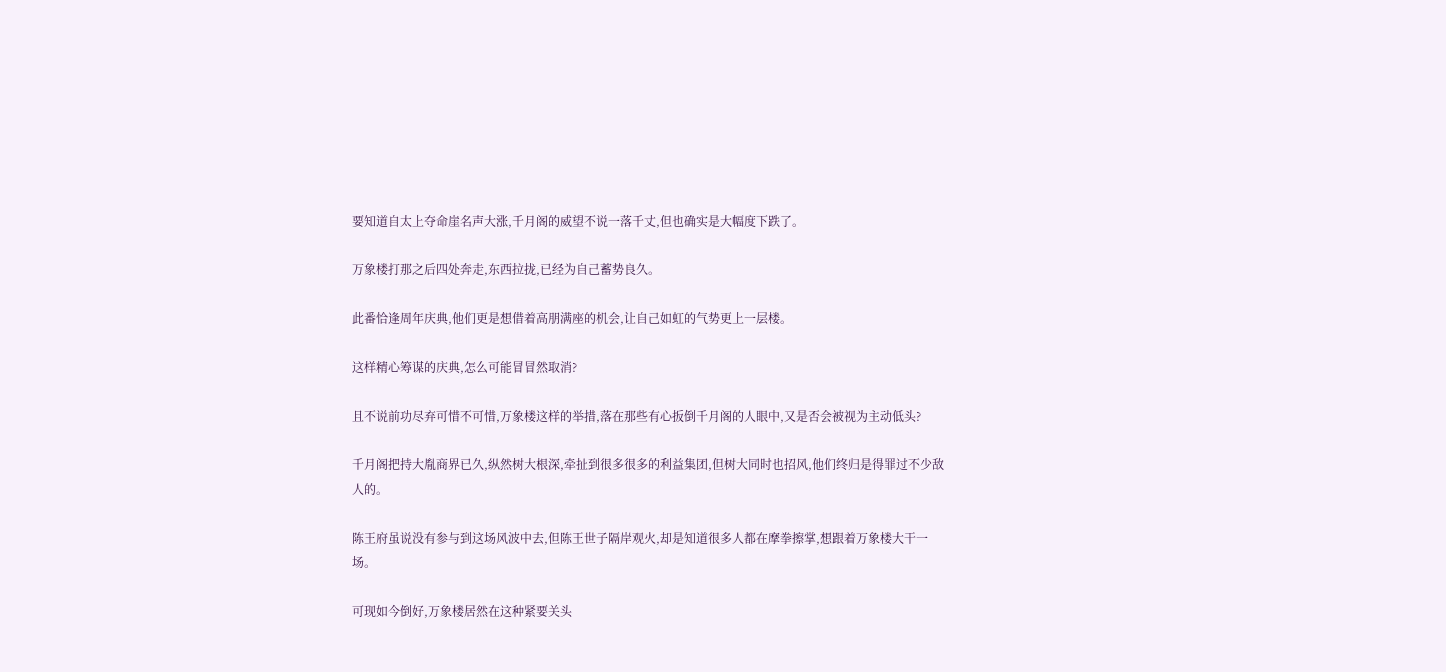要知道自太上夺命崖名声大涨,千月阁的威望不说一落千丈,但也确实是大幅度下跌了。

万象楼打那之后四处奔走,东西拉拢,已经为自己蓄势良久。

此番恰逢周年庆典,他们更是想借着高朋满座的机会,让自己如虹的气势更上一层楼。

这样精心筹谋的庆典,怎么可能冒冒然取消?

且不说前功尽弃可惜不可惜,万象楼这样的举措,落在那些有心扳倒千月阁的人眼中,又是否会被视为主动低头?

千月阁把持大胤商界已久,纵然树大根深,牵扯到很多很多的利益集团,但树大同时也招风,他们终归是得罪过不少敌人的。

陈王府虽说没有参与到这场风波中去,但陈王世子隔岸观火,却是知道很多人都在摩拳擦掌,想跟着万象楼大干一场。

可现如今倒好,万象楼居然在这种紧要关头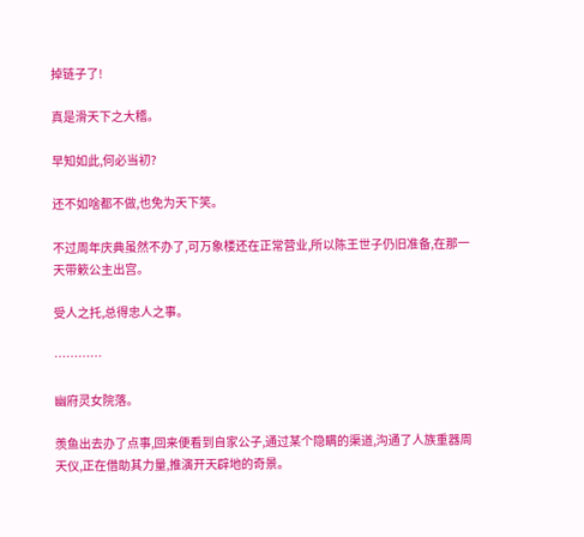掉链子了!

真是滑天下之大稽。

早知如此,何必当初?

还不如啥都不做,也免为天下笑。

不过周年庆典虽然不办了,可万象楼还在正常营业,所以陈王世子仍旧准备,在那一天带簌公主出宫。

受人之托,总得忠人之事。

…………

幽府灵女院落。

羡鱼出去办了点事,回来便看到自家公子,通过某个隐瞒的渠道,沟通了人族重器周天仪,正在借助其力量,推演开天辟地的奇景。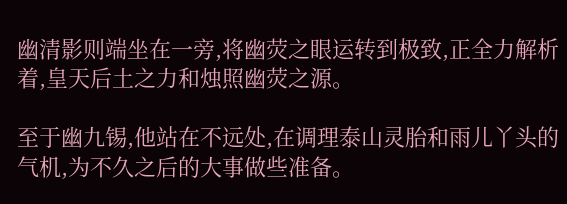幽清影则端坐在一旁,将幽荧之眼运转到极致,正全力解析着,皇天后土之力和烛照幽荧之源。

至于幽九锡,他站在不远处,在调理泰山灵胎和雨儿丫头的气机,为不久之后的大事做些准备。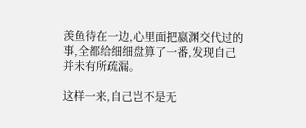羡鱼待在一边,心里面把嬴渊交代过的事,全都给细细盘算了一番,发现自己并未有所疏漏。

这样一来,自己岂不是无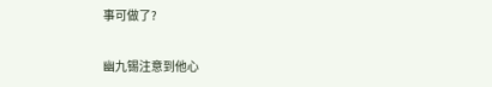事可做了?

幽九锡注意到他心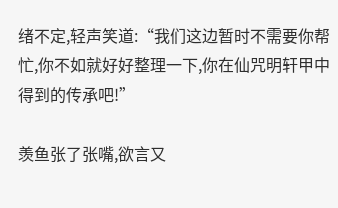绪不定,轻声笑道:“我们这边暂时不需要你帮忙,你不如就好好整理一下,你在仙咒明轩甲中得到的传承吧!”

羡鱼张了张嘴,欲言又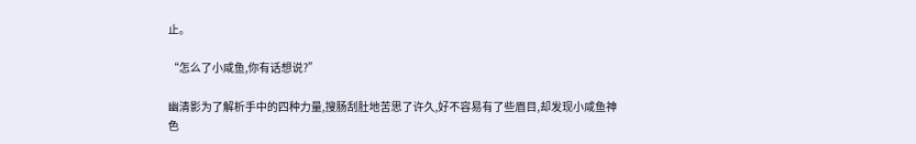止。

“怎么了小咸鱼,你有话想说?”

幽清影为了解析手中的四种力量,搜肠刮肚地苦思了许久,好不容易有了些眉目,却发现小咸鱼神色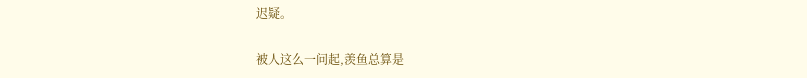迟疑。

被人这么一问起,羡鱼总算是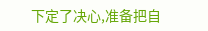下定了决心,准备把自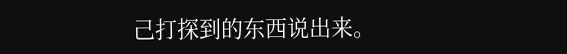己打探到的东西说出来。